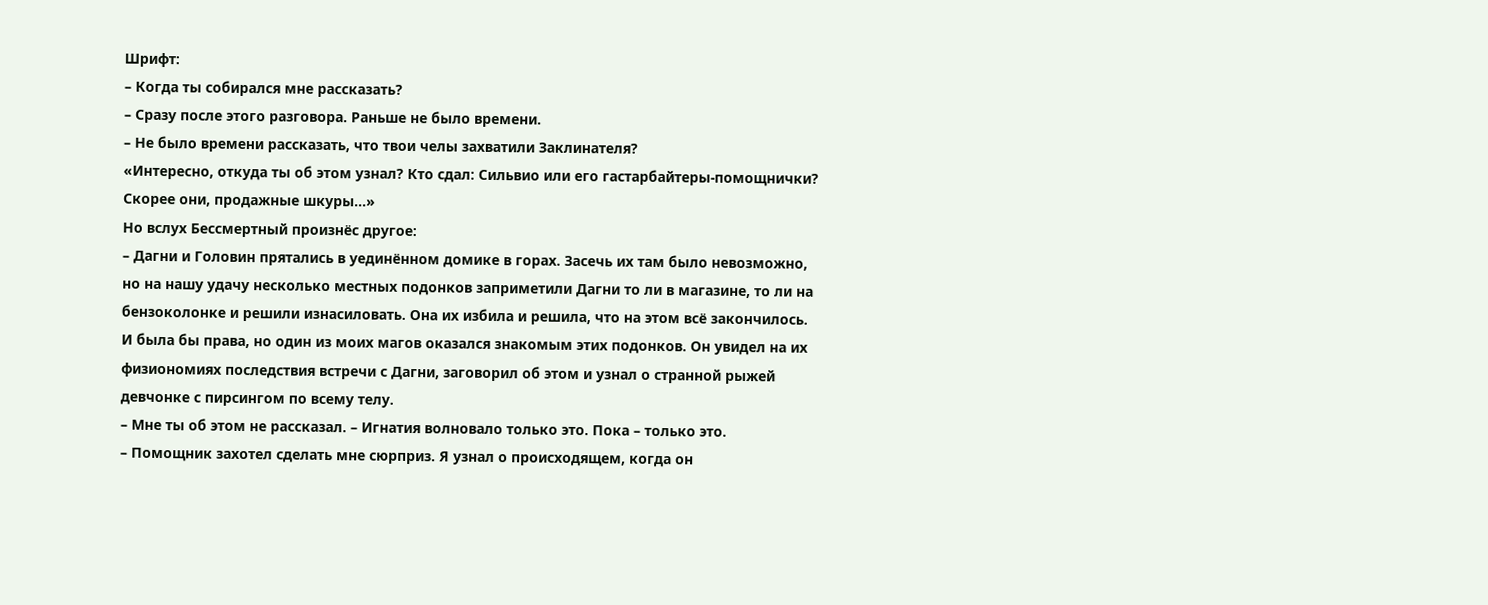Шрифт:
– Когда ты собирался мне рассказать?
– Сразу после этого разговора. Раньше не было времени.
– Не было времени рассказать, что твои челы захватили Заклинателя?
«Интересно, откуда ты об этом узнал? Кто сдал: Сильвио или его гастарбайтеры-помощнички? Скорее они, продажные шкуры…»
Но вслух Бессмертный произнёс другое:
– Дагни и Головин прятались в уединённом домике в горах. Засечь их там было невозможно, но на нашу удачу несколько местных подонков заприметили Дагни то ли в магазине, то ли на бензоколонке и решили изнасиловать. Она их избила и решила, что на этом всё закончилось. И была бы права, но один из моих магов оказался знакомым этих подонков. Он увидел на их физиономиях последствия встречи с Дагни, заговорил об этом и узнал о странной рыжей девчонке с пирсингом по всему телу.
– Мне ты об этом не рассказал. – Игнатия волновало только это. Пока – только это.
– Помощник захотел сделать мне сюрприз. Я узнал о происходящем, когда он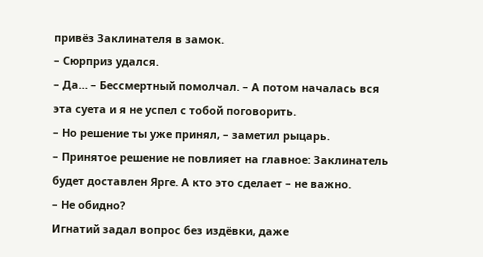привёз Заклинателя в замок.
– Сюрприз удался.
– Да… – Бессмертный помолчал. – А потом началась вся эта суета и я не успел с тобой поговорить.
– Но решение ты уже принял, – заметил рыцарь.
– Принятое решение не повлияет на главное: Заклинатель будет доставлен Ярге. А кто это сделает – не важно.
– Не обидно?
Игнатий задал вопрос без издёвки, даже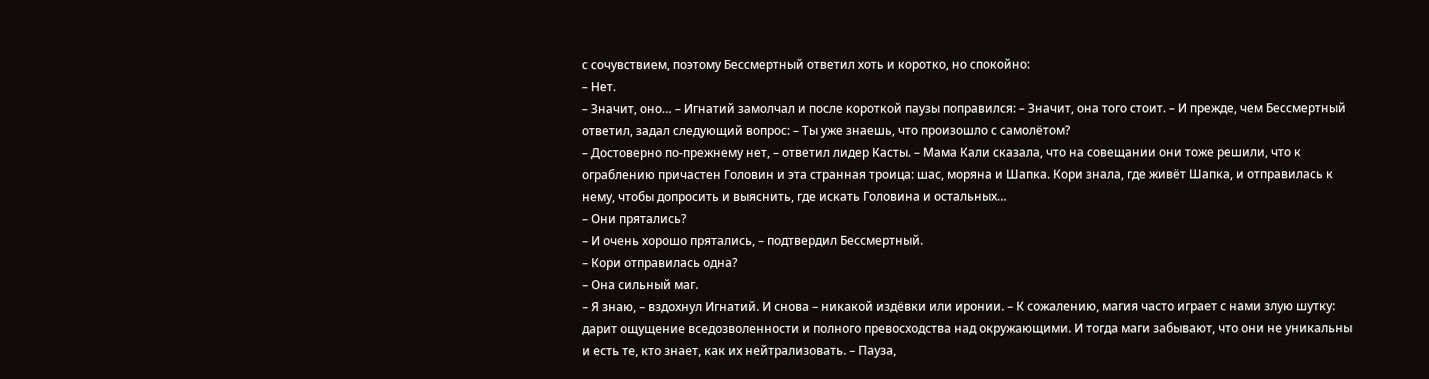с сочувствием, поэтому Бессмертный ответил хоть и коротко, но спокойно:
– Нет.
– Значит, оно… – Игнатий замолчал и после короткой паузы поправился: – Значит, она того стоит. – И прежде, чем Бессмертный ответил, задал следующий вопрос: – Ты уже знаешь, что произошло с самолётом?
– Достоверно по-прежнему нет, – ответил лидер Касты. – Мама Кали сказала, что на совещании они тоже решили, что к ограблению причастен Головин и эта странная троица: шас, моряна и Шапка. Кори знала, где живёт Шапка, и отправилась к нему, чтобы допросить и выяснить, где искать Головина и остальных…
– Они прятались?
– И очень хорошо прятались, – подтвердил Бессмертный.
– Кори отправилась одна?
– Она сильный маг.
– Я знаю, – вздохнул Игнатий. И снова – никакой издёвки или иронии. – К сожалению, магия часто играет с нами злую шутку: дарит ощущение вседозволенности и полного превосходства над окружающими. И тогда маги забывают, что они не уникальны и есть те, кто знает, как их нейтрализовать. – Пауза,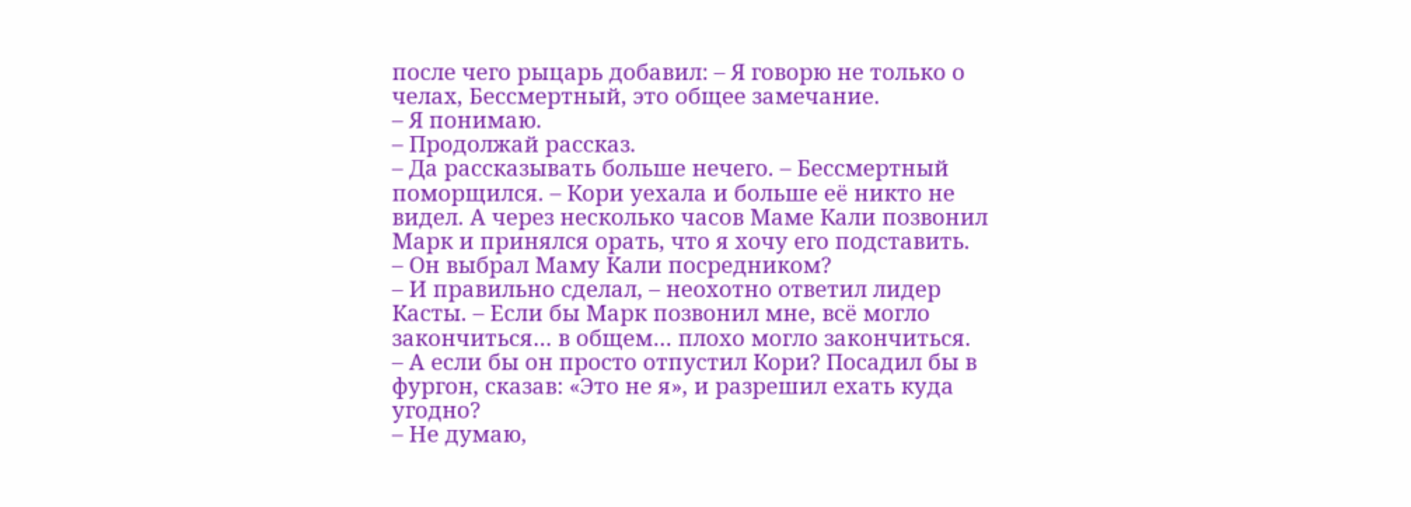после чего рыцарь добавил: – Я говорю не только о челах, Бессмертный, это общее замечание.
– Я понимаю.
– Продолжай рассказ.
– Да рассказывать больше нечего. – Бессмертный поморщился. – Кори уехала и больше её никто не видел. А через несколько часов Маме Кали позвонил Марк и принялся орать, что я хочу его подставить.
– Он выбрал Маму Кали посредником?
– И правильно сделал, – неохотно ответил лидер Касты. – Если бы Марк позвонил мне, всё могло закончиться… в общем… плохо могло закончиться.
– А если бы он просто отпустил Кори? Посадил бы в фургон, сказав: «Это не я», и разрешил ехать куда угодно?
– Не думаю,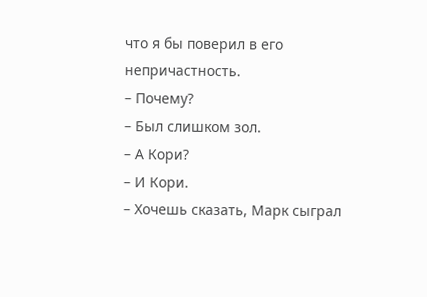что я бы поверил в его непричастность.
– Почему?
– Был слишком зол.
– А Кори?
– И Кори.
– Хочешь сказать, Марк сыграл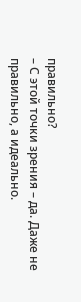правильно?
– С этой точки зрения – да. Даже не правильно, а идеально.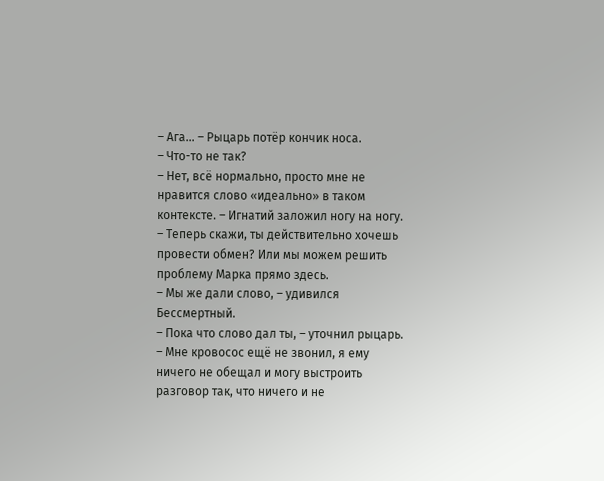– Ага… – Рыцарь потёр кончик носа.
– Что-то не так?
– Нет, всё нормально, просто мне не нравится слово «идеально» в таком контексте. – Игнатий заложил ногу на ногу. – Теперь скажи, ты действительно хочешь провести обмен? Или мы можем решить проблему Марка прямо здесь.
– Мы же дали слово, – удивился Бессмертный.
– Пока что слово дал ты, – уточнил рыцарь. – Мне кровосос ещё не звонил, я ему ничего не обещал и могу выстроить разговор так, что ничего и не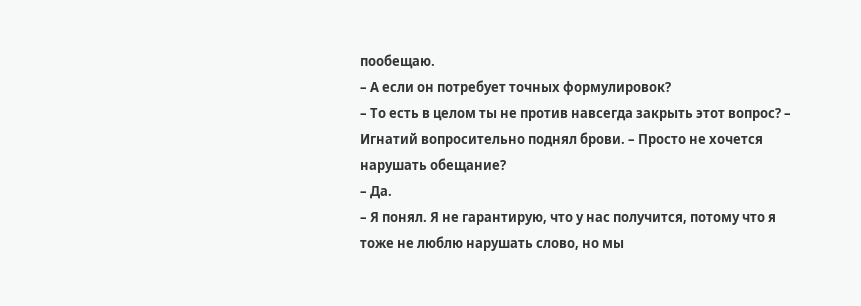пообещаю.
– А если он потребует точных формулировок?
– То есть в целом ты не против навсегда закрыть этот вопрос? – Игнатий вопросительно поднял брови. – Просто не хочется нарушать обещание?
– Да.
– Я понял. Я не гарантирую, что у нас получится, потому что я тоже не люблю нарушать слово, но мы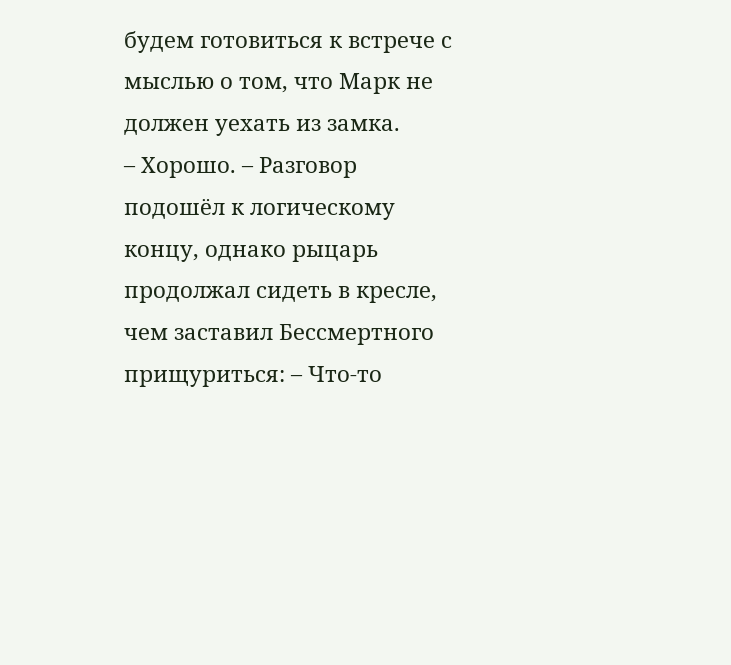будем готовиться к встрече с мыслью о том, что Марк не должен уехать из замка.
– Хорошо. – Разговор подошёл к логическому концу, однако рыцарь продолжал сидеть в кресле, чем заставил Бессмертного прищуриться: – Что-то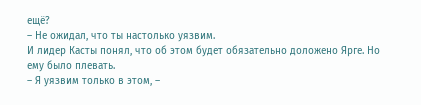ещё?
– Не ожидал, что ты настолько уязвим.
И лидер Касты понял, что об этом будет обязательно доложено Ярге. Но ему было плевать.
– Я уязвим только в этом, –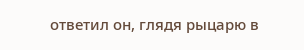ответил он, глядя рыцарю в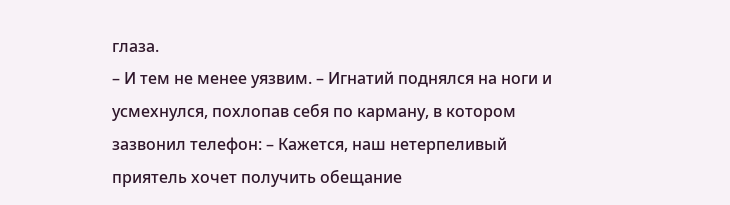глаза.
– И тем не менее уязвим. – Игнатий поднялся на ноги и усмехнулся, похлопав себя по карману, в котором зазвонил телефон: – Кажется, наш нетерпеливый приятель хочет получить обещание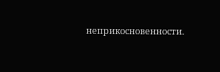неприкосновенности.